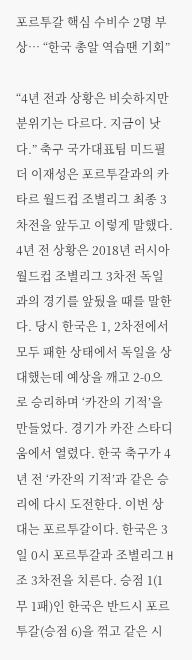포르투갈 핵심 수비수 2명 부상… “한국 총알 역습땐 기회”

“4년 전과 상황은 비슷하지만 분위기는 다르다. 지금이 낫다.” 축구 국가대표팀 미드필더 이재성은 포르투갈과의 카타르 월드컵 조별리그 최종 3차전을 앞두고 이렇게 말했다. 4년 전 상황은 2018년 러시아 월드컵 조별리그 3차전 독일과의 경기를 앞뒀을 때를 말한다. 당시 한국은 1, 2차전에서 모두 패한 상태에서 독일을 상대했는데 예상을 깨고 2-0으로 승리하며 ‘카잔의 기적’을 만들었다. 경기가 카잔 스타디움에서 열렸다. 한국 축구가 4년 전 ‘카잔의 기적’과 같은 승리에 다시 도전한다. 이번 상대는 포르투갈이다. 한국은 3일 0시 포르투갈과 조별리그 H조 3차전을 치른다. 승점 1(1무 1패)인 한국은 반드시 포르투갈(승점 6)을 꺾고 같은 시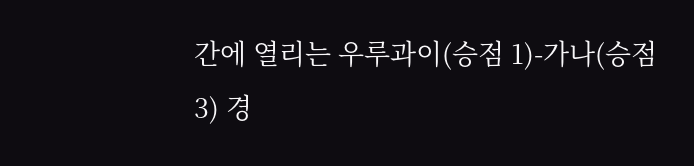간에 열리는 우루과이(승점 1)-가나(승점 3) 경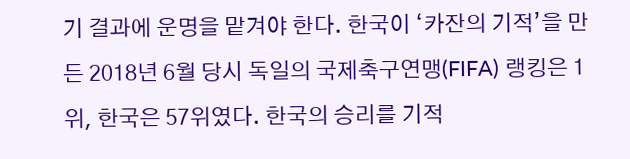기 결과에 운명을 맡겨야 한다. 한국이 ‘카잔의 기적’을 만든 2018년 6월 당시 독일의 국제축구연맹(FIFA) 랭킹은 1위, 한국은 57위였다. 한국의 승리를 기적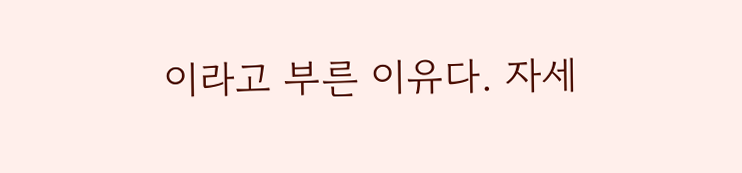이라고 부른 이유다. 자세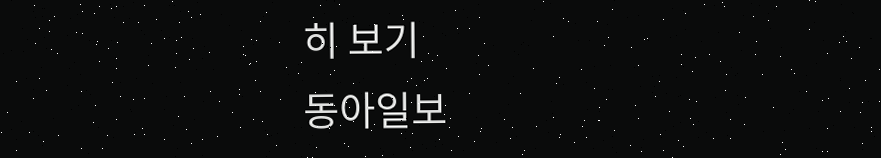히 보기
동아일보